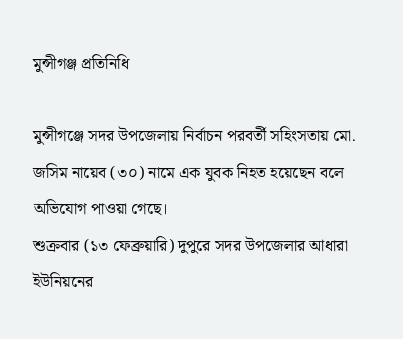মুন্সীগঞ্জ প্রতিনিধি

মুন্সীগঞ্জে সদর উপজেলায় নির্বাচন পরবর্তী সহিংসতায় মো. জসিম নায়েব (৩০) নামে এক যুবক নিহত হয়েছেন বলে অভিযোগ পাওয়া গেছে।
শুক্রবার (১৩ ফেব্রুয়ারি) দুপুরে সদর উপজেলার আধারা ইউনিয়নের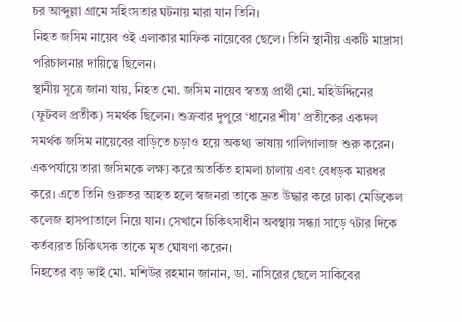চর আব্দুল্লা গ্রামে সহিংসতার ঘটনায় মারা যান তিনি।
নিহত জসিম নায়েব ওই এলাকার মাফিক নায়েবের ছেলে। তিনি স্থানীয় একটি মাদ্রাসা পরিচালনার দায়িত্বে ছিলেন।
স্থানীয় সূত্রে জানা যায়, নিহত মো. জসিম নায়েব স্বতন্ত্র প্রার্থী মো. মহিউদ্দিনের (ফুটবল প্রতীক) সমর্থক ছিলেন। শুক্রবার দুপুরে ‘ধানের শীষ’ প্রতীকের একদল সমর্থক জসিম নায়েবের বাড়িতে চড়াও হয়ে অকথ্য ভাষায় গালিগালাজ শুরু করেন। একপর্যায়ে তারা জসিমকে লক্ষ্য করে অতর্কিত হামলা চালায় এবং বেধড়ক মারধর করে। এতে তিনি গুরুতর আহত হলে স্বজনরা তাকে দ্রুত উদ্ধার করে ঢাকা মেডিকেল কলেজ হাসপাতালে নিয়ে যান। সেখানে চিকিৎসাধীন অবস্থায় সন্ধ্যা সাড়ে ৭টার দিকে কর্তব্যরত চিকিৎসক তাকে মৃত ঘোষণা করেন।
নিহতের বড় ভাই মো. মশিউর রহমান জানান, ডা. নাসিরের ছেলে সাকিবের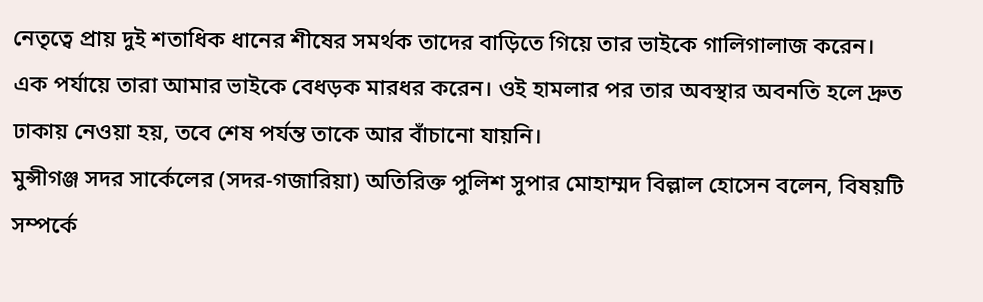নেতৃত্বে প্রায় দুই শতাধিক ধানের শীষের সমর্থক তাদের বাড়িতে গিয়ে তার ভাইকে গালিগালাজ করেন। এক পর্যায়ে তারা আমার ভাইকে বেধড়ক মারধর করেন। ওই হামলার পর তার অবস্থার অবনতি হলে দ্রুত ঢাকায় নেওয়া হয়, তবে শেষ পর্যন্ত তাকে আর বাঁচানো যায়নি।
মুন্সীগঞ্জ সদর সার্কেলের (সদর-গজারিয়া) অতিরিক্ত পুলিশ সুপার মোহাম্মদ বিল্লাল হোসেন বলেন, বিষয়টি সম্পর্কে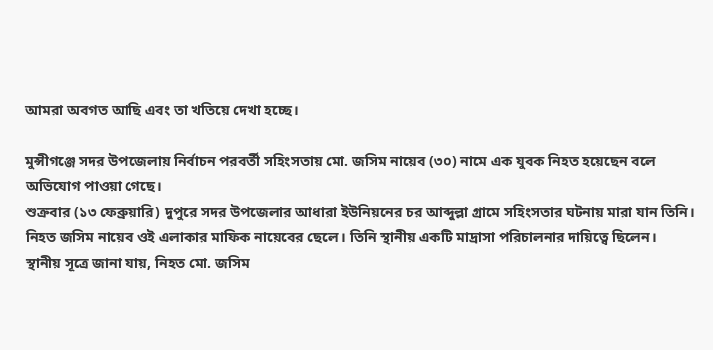আমরা অবগত আছি এবং তা খতিয়ে দেখা হচ্ছে।

মুন্সীগঞ্জে সদর উপজেলায় নির্বাচন পরবর্তী সহিংসতায় মো. জসিম নায়েব (৩০) নামে এক যুবক নিহত হয়েছেন বলে অভিযোগ পাওয়া গেছে।
শুক্রবার (১৩ ফেব্রুয়ারি) দুপুরে সদর উপজেলার আধারা ইউনিয়নের চর আব্দুল্লা গ্রামে সহিংসতার ঘটনায় মারা যান তিনি।
নিহত জসিম নায়েব ওই এলাকার মাফিক নায়েবের ছেলে। তিনি স্থানীয় একটি মাদ্রাসা পরিচালনার দায়িত্বে ছিলেন।
স্থানীয় সূত্রে জানা যায়, নিহত মো. জসিম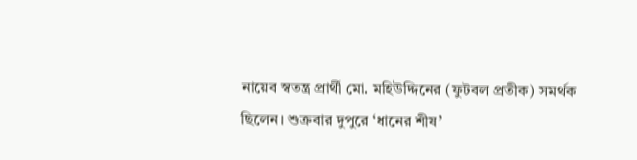নায়েব স্বতন্ত্র প্রার্থী মো. মহিউদ্দিনের (ফুটবল প্রতীক) সমর্থক ছিলেন। শুক্রবার দুপুরে ‘ধানের শীষ’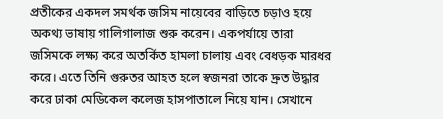প্রতীকের একদল সমর্থক জসিম নায়েবের বাড়িতে চড়াও হয়ে অকথ্য ভাষায় গালিগালাজ শুরু করেন। একপর্যায়ে তারা জসিমকে লক্ষ্য করে অতর্কিত হামলা চালায় এবং বেধড়ক মারধর করে। এতে তিনি গুরুতর আহত হলে স্বজনরা তাকে দ্রুত উদ্ধার করে ঢাকা মেডিকেল কলেজ হাসপাতালে নিয়ে যান। সেখানে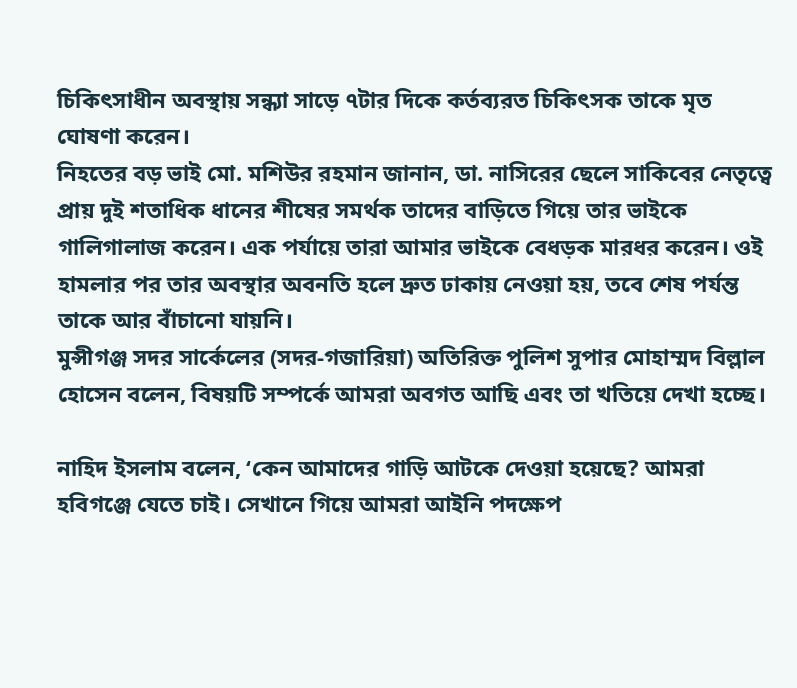চিকিৎসাধীন অবস্থায় সন্ধ্যা সাড়ে ৭টার দিকে কর্তব্যরত চিকিৎসক তাকে মৃত ঘোষণা করেন।
নিহতের বড় ভাই মো. মশিউর রহমান জানান, ডা. নাসিরের ছেলে সাকিবের নেতৃত্বে প্রায় দুই শতাধিক ধানের শীষের সমর্থক তাদের বাড়িতে গিয়ে তার ভাইকে গালিগালাজ করেন। এক পর্যায়ে তারা আমার ভাইকে বেধড়ক মারধর করেন। ওই হামলার পর তার অবস্থার অবনতি হলে দ্রুত ঢাকায় নেওয়া হয়, তবে শেষ পর্যন্ত তাকে আর বাঁচানো যায়নি।
মুন্সীগঞ্জ সদর সার্কেলের (সদর-গজারিয়া) অতিরিক্ত পুলিশ সুপার মোহাম্মদ বিল্লাল হোসেন বলেন, বিষয়টি সম্পর্কে আমরা অবগত আছি এবং তা খতিয়ে দেখা হচ্ছে।

নাহিদ ইসলাম বলেন, ‘কেন আমাদের গাড়ি আটকে দেওয়া হয়েছে? আমরা হবিগঞ্জে যেতে চাই। সেখানে গিয়ে আমরা আইনি পদক্ষেপ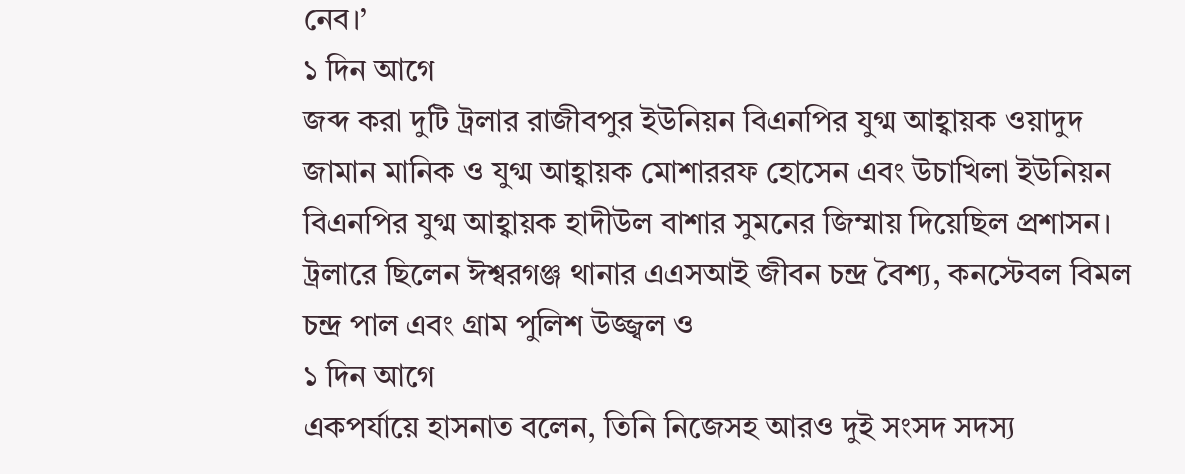নেব।’
১ দিন আগে
জব্দ করা দুটি ট্রলার রাজীবপুর ইউনিয়ন বিএনপির যুগ্ম আহ্বায়ক ওয়াদুদ জামান মানিক ও যুগ্ম আহ্বায়ক মোশাররফ হোসেন এবং উচাখিলা ইউনিয়ন বিএনপির যুগ্ম আহ্বায়ক হাদীউল বাশার সুমনের জিম্মায় দিয়েছিল প্রশাসন। ট্রলারে ছিলেন ঈশ্বরগঞ্জ থানার এএসআই জীবন চন্দ্র বৈশ্য, কনস্টেবল বিমল চন্দ্র পাল এবং গ্রাম পুলিশ উজ্জ্বল ও
১ দিন আগে
একপর্যায়ে হাসনাত বলেন, তিনি নিজেসহ আরও দুই সংসদ সদস্য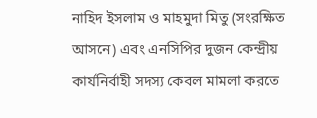নাহিদ ইসলাম ও মাহমুদা মিতু (সংরক্ষিত আসনে) এবং এনসিপির দুজন কেন্দ্রীয় কার্যনির্বাহী সদস্য কেবল মামলা করতে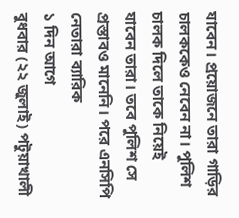যাবেন। প্রয়োজনে তারা গাড়ির চালককেও নেবেন না। পুলিশ চালক দিলে তাকে নিয়েই যাবেন তারা। তবে পুলিশ সে প্রস্তাবও মানেনি। পরে এনসিপি নেতারা ব্যারিক
১ দিন আগে
বুধবার (২২ জুলাই) পটুয়াখালী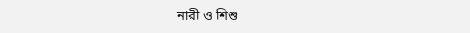নারী ও শিশু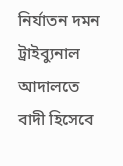নির্যাতন দমন ট্রাইব্যুনাল আদালতে বাদী হিসেবে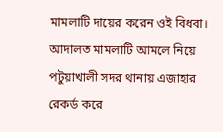মামলাটি দায়ের করেন ওই বিধবা। আদালত মামলাটি আমলে নিয়ে পটুয়াখালী সদর থানায় এজাহার রেকর্ড করে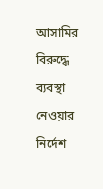আসামির বিরুদ্ধে ব্যবস্থা নেওয়ার নির্দেশ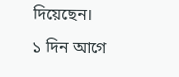দিয়েছেন।
১ দিন আগে